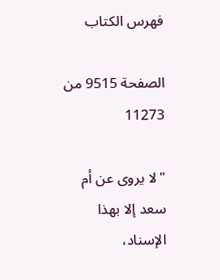فهرس الكتاب

الصفحة 9515 من 11273

"لا يروى عن أم سعد إلا بهذا الإسناد،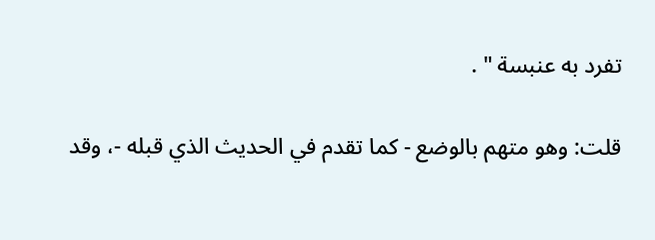تفرد به عنبسة " .

قلت: وهو متهم بالوضع - كما تقدم في الحديث الذي قبله -، وقد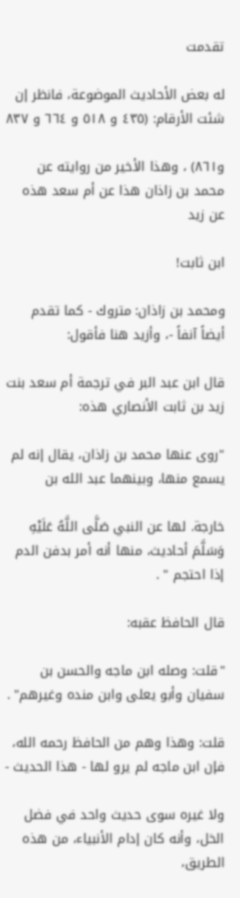تقدمت

له بعض الأحاديث الموضوعة، فانظر إن شئت الأرقام: (٤٣٥ و ٥١٨ و ٦٦٤ و ٨٣٧

و٨٦١) ، وهذا الأخير من روايته عن محمد بن زاذان هذا عن أم سعد هذه عن زيد

ابن ثابت!

ومحمد بن زاذان: متروك - كما تقدم أيضاً آنفاً -، وأزيد هنا فأقول:

قال ابن عبد البر في ترجمة أم سعد بنت زيد بن ثابت الأنصاري هذه:

"روى عنها محمد بن زاذان، يقال إنه لم يسمع منها، وبينهما عبد الله بن

خارجة. لها عن النبي صَلَّى اللَّهُ عَلَيْهِ وَسَلَّمَ أحاديث، منها أنه أمر بدفن الدم إذا احتجم " .

قال الحافظ عقبه:

"قلت: وصله ابن ماجه والحسن بن سفيان وأبو يعلى وابن منده وغيرهم" .

قلت: وهذا وهم من الحافظ رحمه الله، فإن ابن ماجه لم يرو لها - هذا الحديث -

ولا غيره سوى حديث واحد في فضل الخل، وأنه كان إدام الأنبياء، من هذه الطريق،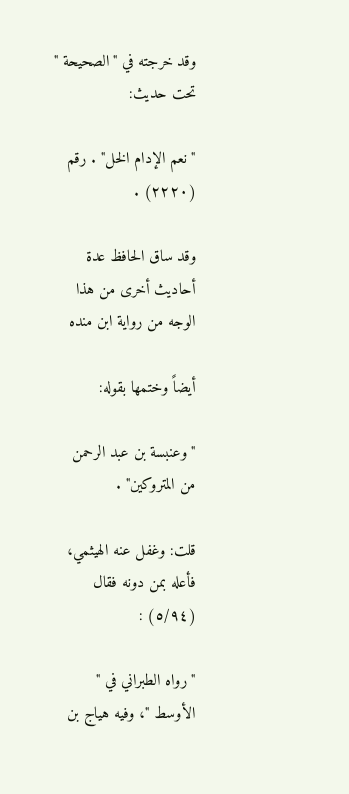وقد خرجته في "الصحيحة " تحت حديث:

"نعم الإدام الخل" . رقم (٢٢٢٠) .

وقد ساق الحافظ عدة أحاديث أخرى من هذا الوجه من رواية ابن منده

أيضاً وختمها بقوله:

"وعنبسة بن عبد الرحمن من المتروكين" .

قلت: وغفل عنه الهيثمي، فأعله بمن دونه فقال (٥/٩٤) :

"رواه الطبراني في " الأوسط "، وفيه هياج بن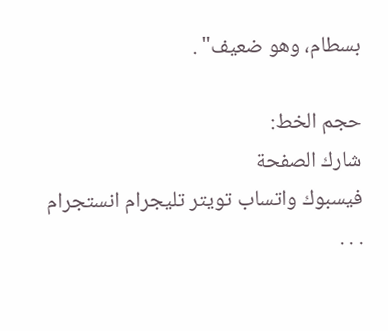بسطام، وهو ضعيف" .

حجم الخط:
شارك الصفحة
فيسبوك واتساب تويتر تليجرام انستجرام
. . .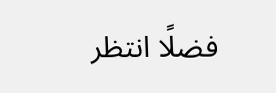فضلًا انتظر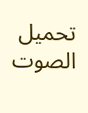تحميل الصوت